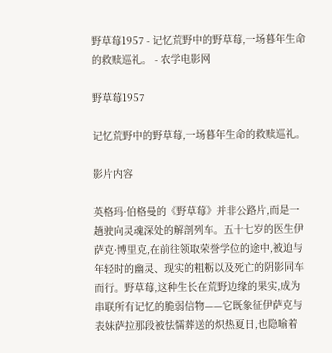野草莓1957 - 记忆荒野中的野草莓,一场暮年生命的救赎巡礼。 - 农学电影网

野草莓1957

记忆荒野中的野草莓,一场暮年生命的救赎巡礼。

影片内容

英格玛·伯格曼的《野草莓》并非公路片,而是一趟驶向灵魂深处的解剖列车。五十七岁的医生伊萨克·博里克,在前往领取荣誉学位的途中,被迫与年轻时的幽灵、现实的粗粝以及死亡的阴影同车而行。野草莓,这种生长在荒野边缘的果实,成为串联所有记忆的脆弱信物——它既象征伊萨克与表妹萨拉那段被怯懦葬送的炽热夏日,也隐喻着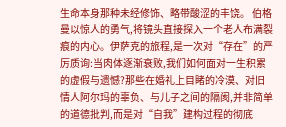生命本身那种未经修饰、略带酸涩的丰饶。 伯格曼以惊人的勇气,将镜头直接探入一个老人布满裂痕的内心。伊萨克的旅程,是一次对“存在”的严厉质询:当肉体逐渐衰败,我们如何面对一生积累的虚假与遗憾?那些在婚礼上目睹的冷漠、对旧情人阿尔玛的辜负、与儿子之间的隔阂,并非简单的道德批判,而是对“自我”建构过程的彻底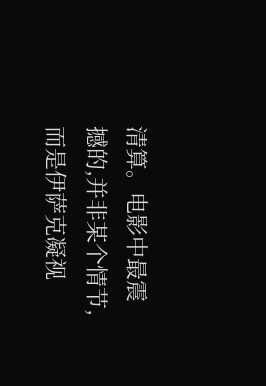清算。电影中最震撼的,并非某个情节,而是伊萨克凝视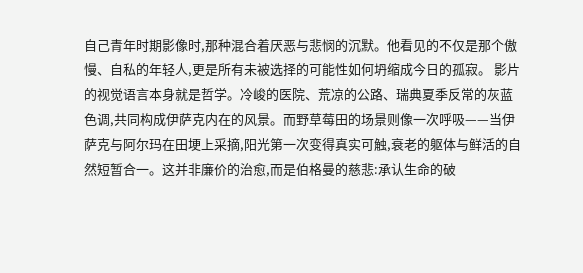自己青年时期影像时,那种混合着厌恶与悲悯的沉默。他看见的不仅是那个傲慢、自私的年轻人,更是所有未被选择的可能性如何坍缩成今日的孤寂。 影片的视觉语言本身就是哲学。冷峻的医院、荒凉的公路、瑞典夏季反常的灰蓝色调,共同构成伊萨克内在的风景。而野草莓田的场景则像一次呼吸——当伊萨克与阿尔玛在田埂上采摘,阳光第一次变得真实可触,衰老的躯体与鲜活的自然短暂合一。这并非廉价的治愈,而是伯格曼的慈悲:承认生命的破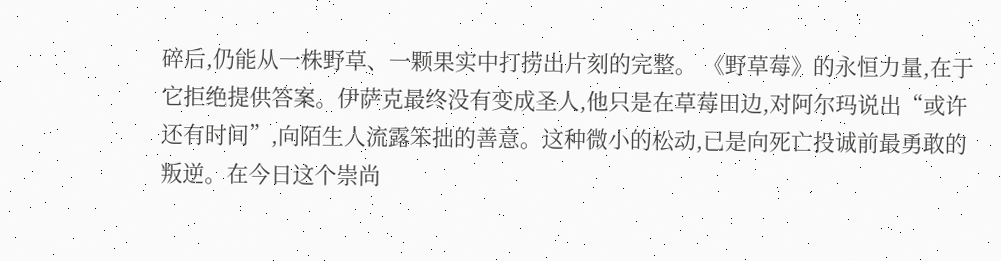碎后,仍能从一株野草、一颗果实中打捞出片刻的完整。 《野草莓》的永恒力量,在于它拒绝提供答案。伊萨克最终没有变成圣人,他只是在草莓田边,对阿尔玛说出“或许还有时间”,向陌生人流露笨拙的善意。这种微小的松动,已是向死亡投诚前最勇敢的叛逆。在今日这个崇尚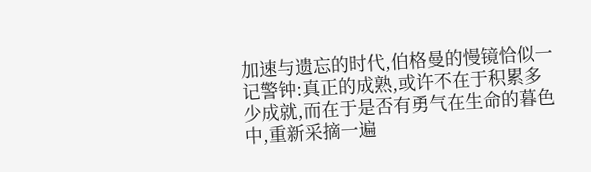加速与遗忘的时代,伯格曼的慢镜恰似一记警钟:真正的成熟,或许不在于积累多少成就,而在于是否有勇气在生命的暮色中,重新采摘一遍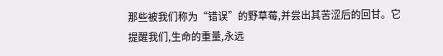那些被我们称为“错误”的野草莓,并尝出其苦涩后的回甘。它提醒我们,生命的重量,永远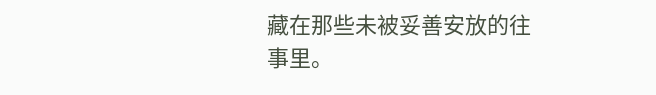藏在那些未被妥善安放的往事里。